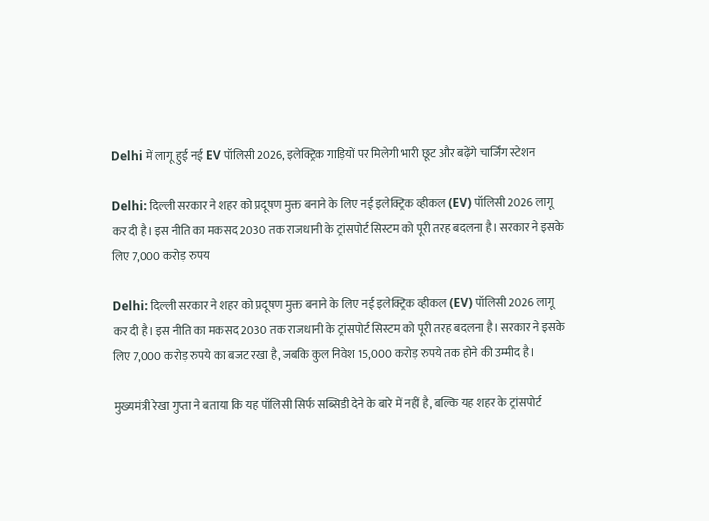Delhi में लागू हुई नई EV पॉलिसी 2026, इलेक्ट्रिक गाड़ियों पर मिलेगी भारी छूट और बढ़ेंगे चार्जिंग स्टेशन

Delhi: दिल्ली सरकार ने शहर को प्रदूषण मुक्त बनाने के लिए नई इलेक्ट्रिक व्हीकल (EV) पॉलिसी 2026 लागू कर दी है। इस नीति का मकसद 2030 तक राजधानी के ट्रांसपोर्ट सिस्टम को पूरी तरह बदलना है। सरकार ने इसके लिए 7,000 करोड़ रुपय

Delhi: दिल्ली सरकार ने शहर को प्रदूषण मुक्त बनाने के लिए नई इलेक्ट्रिक व्हीकल (EV) पॉलिसी 2026 लागू कर दी है। इस नीति का मकसद 2030 तक राजधानी के ट्रांसपोर्ट सिस्टम को पूरी तरह बदलना है। सरकार ने इसके लिए 7,000 करोड़ रुपये का बजट रखा है, जबकि कुल निवेश 15,000 करोड़ रुपये तक होने की उम्मीद है।

मुख्यमंत्री रेखा गुप्ता ने बताया कि यह पॉलिसी सिर्फ सब्सिडी देने के बारे में नहीं है, बल्कि यह शहर के ट्रांसपोर्ट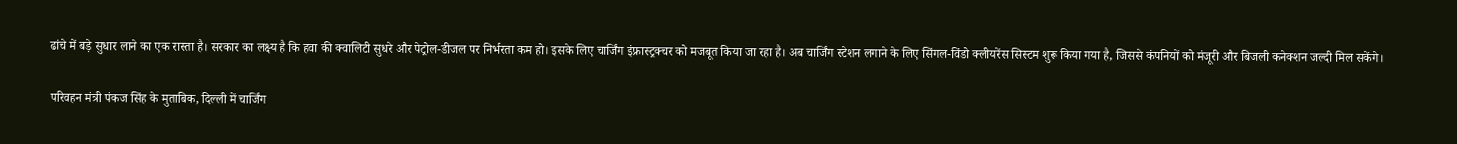ढांचे में बड़े सुधार लाने का एक रास्ता है। सरकार का लक्ष्य है कि हवा की क्वालिटी सुधरे और पेट्रोल-डीजल पर निर्भरता कम हो। इसके लिए चार्जिंग इंफ्रास्ट्रक्चर को मजबूत किया जा रहा है। अब चार्जिंग स्टेशन लगाने के लिए सिंगल-विंडो क्लीयरेंस सिस्टम शुरू किया गया है, जिससे कंपनियों को मंजूरी और बिजली कनेक्शन जल्दी मिल सकेंगे।

परिवहन मंत्री पंकज सिंह के मुताबिक, दिल्ली में चार्जिंग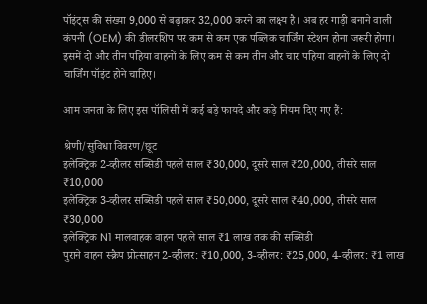पॉइंट्स की संख्या 9,000 से बढ़ाकर 32,000 करने का लक्ष्य है। अब हर गाड़ी बनाने वाली कंपनी (OEM) की डीलरशिप पर कम से कम एक पब्लिक चार्जिंग स्टेशन होना जरूरी होगा। इसमें दो और तीन पहिया वाहनों के लिए कम से कम तीन और चार पहिया वाहनों के लिए दो चार्जिंग पॉइंट होने चाहिए।

आम जनता के लिए इस पॉलिसी में कई बड़े फायदे और कड़े नियम दिए गए हैं:

श्रेणी/सुविधा विवरण/छूट
इलेक्ट्रिक 2-व्हीलर सब्सिडी पहले साल ₹30,000, दूसरे साल ₹20,000, तीसरे साल ₹10,000
इलेक्ट्रिक 3-व्हीलर सब्सिडी पहले साल ₹50,000, दूसरे साल ₹40,000, तीसरे साल ₹30,000
इलेक्ट्रिक N1 मालवाहक वाहन पहले साल ₹1 लाख तक की सब्सिडी
पुराने वाहन स्क्रैप प्रोत्साहन 2-व्हीलर: ₹10,000, 3-व्हीलर: ₹25,000, 4-व्हीलर: ₹1 लाख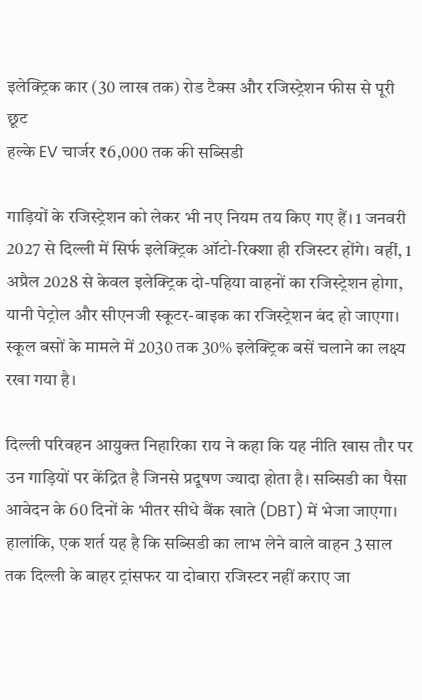इलेक्ट्रिक कार (30 लाख तक) रोड टैक्स और रजिस्ट्रेशन फीस से पूरी छूट
हल्के EV चार्जर ₹6,000 तक की सब्सिडी

गाड़ियों के रजिस्ट्रेशन को लेकर भी नए नियम तय किए गए हैं। 1 जनवरी 2027 से दिल्ली में सिर्फ इलेक्ट्रिक ऑटो-रिक्शा ही रजिस्टर होंगे। वहीं, 1 अप्रैल 2028 से केवल इलेक्ट्रिक दो-पहिया वाहनों का रजिस्ट्रेशन होगा, यानी पेट्रोल और सीएनजी स्कूटर-बाइक का रजिस्ट्रेशन बंद हो जाएगा। स्कूल बसों के मामले में 2030 तक 30% इलेक्ट्रिक बसें चलाने का लक्ष्य रखा गया है।

दिल्ली परिवहन आयुक्त निहारिका राय ने कहा कि यह नीति खास तौर पर उन गाड़ियों पर केंद्रित है जिनसे प्रदूषण ज्यादा होता है। सब्सिडी का पैसा आवेदन के 60 दिनों के भीतर सीधे बैंक खाते (DBT) में भेजा जाएगा। हालांकि, एक शर्त यह है कि सब्सिडी का लाभ लेने वाले वाहन 3 साल तक दिल्ली के बाहर ट्रांसफर या दोबारा रजिस्टर नहीं कराए जा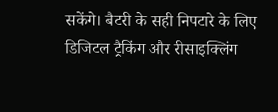सकेंगे। बैटरी के सही निपटारे के लिए डिजिटल ट्रैकिंग और रीसाइक्लिंग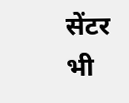सेंटर भी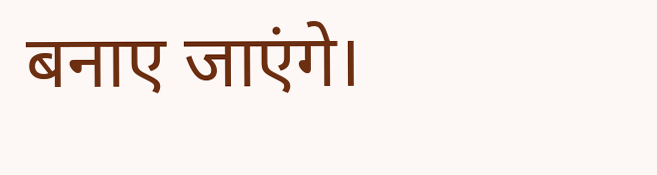बनाए जाएंगे।